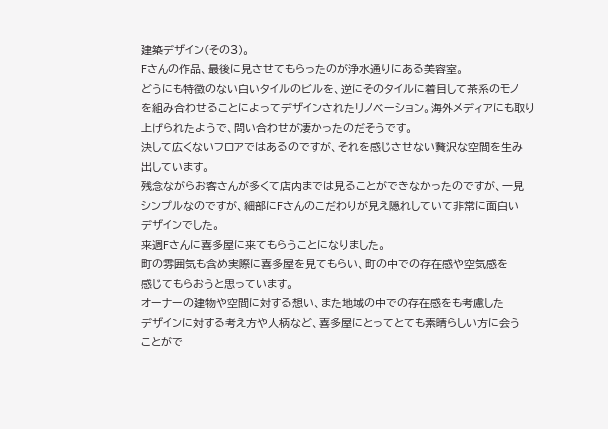建築デザイン(その3)。
Fさんの作品、最後に見させてもらったのが浄水通りにある美容室。
どうにも特徴のない白いタイルのビルを、逆にそのタイルに着目して茶系のモノ
を組み合わせることによってデザインされたリノベーション。海外メディアにも取り
上げられたようで、問い合わせが凄かったのだそうです。
決して広くないフロアではあるのですが、それを感じさせない贅沢な空間を生み
出しています。
残念ながらお客さんが多くて店内までは見ることができなかったのですが、一見
シンプルなのですが、細部にFさんのこだわりが見え隠れしていて非常に面白い
デザインでした。
来週Fさんに喜多屋に来てもらうことになりました。
町の雰囲気も含め実際に喜多屋を見てもらい、町の中での存在感や空気感を
感じてもらおうと思っています。
オーナーの建物や空間に対する想い、また地域の中での存在感をも考慮した
デザインに対する考え方や人柄など、喜多屋にとってとても素晴らしい方に会う
ことがで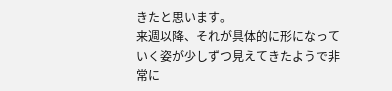きたと思います。
来週以降、それが具体的に形になっていく姿が少しずつ見えてきたようで非常に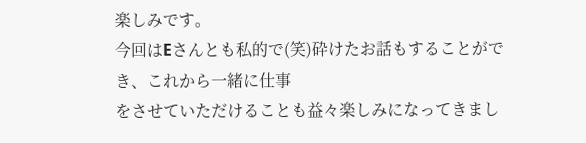楽しみです。
今回はEさんとも私的で(笑)砕けたお話もすることができ、これから一緒に仕事
をさせていただけることも益々楽しみになってきまし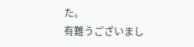た。
有難うございまし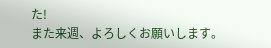た!
また来週、よろしくお願いします。